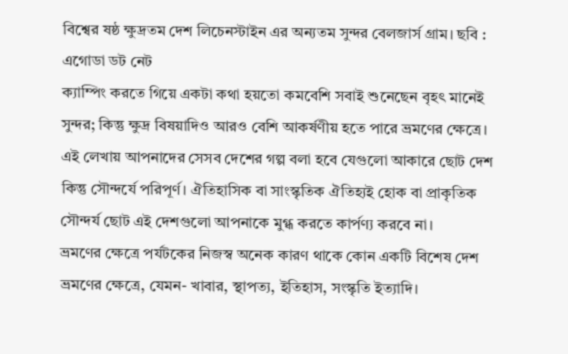বিশ্বের ষষ্ঠ ক্ষুদ্রতম দেশ লিচেনস্টাইন এর অন্যতম সুন্দর বেলজার্স গ্রাম। ছবি : এগোডা ডট নেট
ক্যাম্পিং করতে গিয়ে একটা কথা হয়তো কমবেশি সবাই শুনেছেন বৃহৎ মানেই সুন্দর; কিন্তু ক্ষুদ্র বিষয়াদিও আরও বেশি আকর্ষণীয় হতে পারে ভ্রমণের ক্ষেত্রে।
এই লেখায় আপনাদের সেসব দেশের গল্প বলা হবে যেগুলো আকারে ছোট দেশ কিন্তু সৌন্দর্যে পরিপূর্ণ। ঐতিহাসিক বা সাংস্কৃতিক ঐতিহ্যই হোক বা প্রাকৃতিক সৌন্দর্য ছোট এই দেশগুলো আপনাকে মুগ্ধ করতে কার্পণ্য করবে না।
ভ্রমণের ক্ষেত্রে পর্যটকের নিজস্ব অনেক কারণ থাকে কোন একটি বিশেষ দেশ ভ্রমণের ক্ষেত্রে, যেমন- খাবার, স্থাপত্য, ইতিহাস, সংস্কৃতি ইত্যাদি।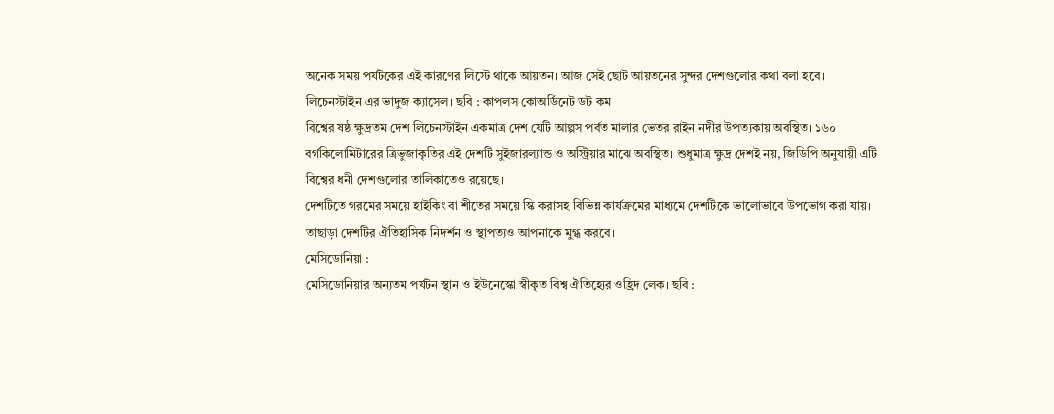অনেক সময় পর্যটকের এই কারণের লিস্টে থাকে আয়তন। আজ সেই ছোট আয়তনের সুন্দর দেশগুলোর কথা বলা হবে।
লিচেনস্টাইন এর ভাদুজ ক্যাসেল। ছবি : কাপলস কোঅর্ডিনেট ডট কম
বিশ্বের ষষ্ঠ ক্ষুদ্রতম দেশ লিচেনস্টাইন একমাত্র দেশ যেটি আল্পস পর্বত মালার ভেতর রাইন নদীর উপত্যকায় অবস্থিত। ১৬০ বর্গকিলোমিটারের ত্রিভুজাকৃতির এই দেশটি সুইজারল্যান্ড ও অস্ট্রিয়ার মাঝে অবস্থিত। শুধুমাত্র ক্ষুদ্র দেশই নয়, জিডিপি অনুযায়ী এটি বিশ্বের ধনী দেশগুলোর তালিকাতেও রয়েছে।
দেশটিতে গরমের সময়ে হাইকিং বা শীতের সময়ে স্কি করাসহ বিভিন্ন কার্যক্রমের মাধ্যমে দেশটিকে ভালোভাবে উপভোগ করা যায়। তাছাড়া দেশটির ঐতিহাসিক নিদর্শন ও স্থাপত্যও আপনাকে মুগ্ধ করবে।
মেসিডোনিয়া :
মেসিডোনিয়ার অন্যতম পর্যটন স্থান ও ইউনেস্কো স্বীকৃত বিশ্ব ঐতিহ্যের ওহ্রিদ লেক। ছবি :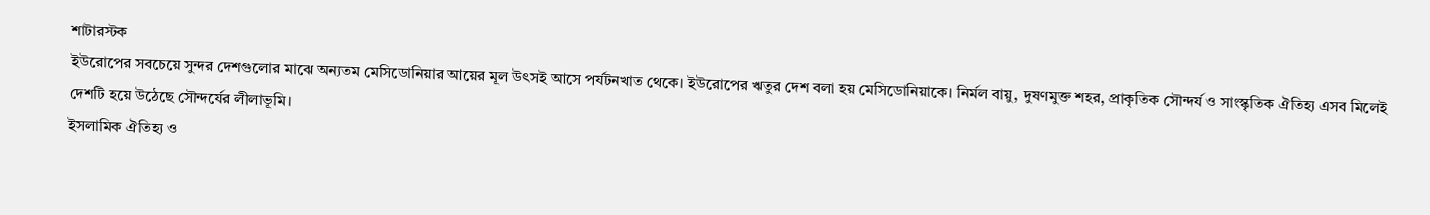শাটারস্টক
ইউরোপের সবচেয়ে সুন্দর দেশগুলোর মাঝে অন্যতম মেসিডোনিয়ার আয়ের মূল উৎসই আসে পর্যটনখাত থেকে। ইউরোপের ঋতুর দেশ বলা হয় মেসিডোনিয়াকে। নির্মল বায়ু, দুষণমুক্ত শহর, প্রাকৃতিক সৌন্দর্য ও সাংস্কৃতিক ঐতিহ্য এসব মিলেই দেশটি হয়ে উঠেছে সৌন্দর্যের লীলাভূমি।
ইসলামিক ঐতিহ্য ও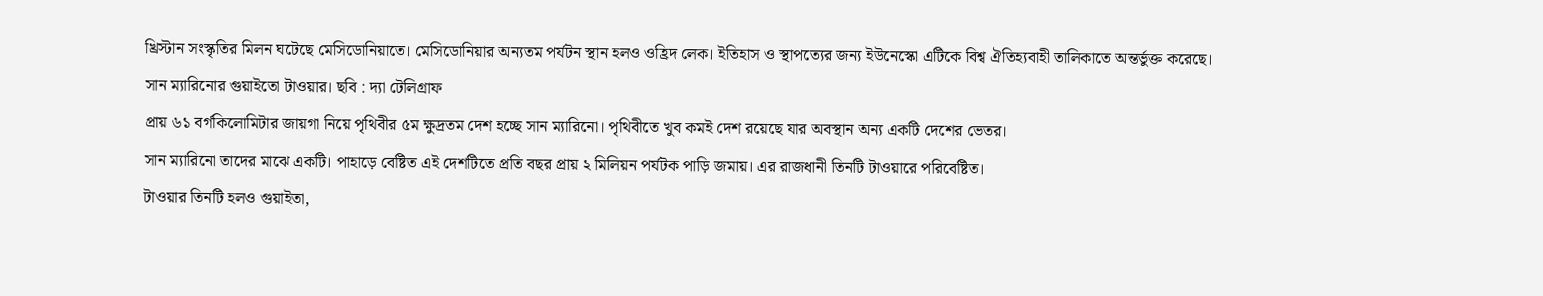খ্রিস্টান সংস্কৃতির মিলন ঘটেছে মেসিডোনিয়াতে। মেসিডোনিয়ার অন্যতম পর্যটন স্থান হলও ওহ্রিদ লেক। ইতিহাস ও স্থাপত্যের জন্য ইউনেস্কো এটিকে বিশ্ব ঐতিহ্যবাহী তালিকাতে অন্তর্ভুক্ত করেছে।
সান ম্যারিনোর গুয়াইতো টাওয়ার। ছবি : দ্যা টেলিগ্রাফ
প্রায় ৬১ বর্গকিলোমিটার জায়গা নিয়ে পৃথিবীর ৫ম ক্ষুদ্রতম দেশ হচ্ছে সান ম্যারিনো। পৃথিবীতে খুব কমই দেশ রয়েছে যার অবস্থান অন্য একটি দেশের ভেতর।
সান ম্যারিনো তাদের মাঝে একটি। পাহাড়ে বেষ্টিত এই দেশটিতে প্রতি বছর প্রায় ২ মিলিয়ন পর্যটক পাড়ি জমায়। এর রাজধানী তিনটি টাওয়ারে পরিবেষ্টিত।
টাওয়ার তিনটি হলও গুয়াইতা,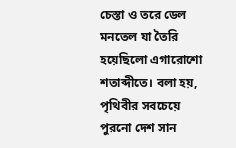চেস্তা ও তরে ডেল মনতেল যা তৈরি হয়েছিলো এগারোশো শতাব্দীতে। বলা হয়, পৃথিবীর সবচেয়ে পুরনো দেশ সান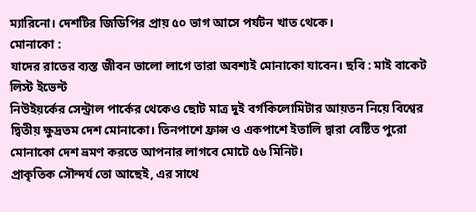ম্যারিনো। দেশটির জিডিপির প্রায় ৫০ ভাগ আসে পর্যটন খাত থেকে।
মোনাকো :
যাদের রাতের ব্যস্ত জীবন ভালো লাগে তারা অবশ্যই মোনাকো যাবেন। ছবি : মাই বাকেট লিস্ট ইভেন্ট
নিউইয়র্কের সেন্ট্রাল পার্কের থেকেও ছোট মাত্র দুই বর্গকিলোমিটার আয়তন নিয়ে বিশ্বের দ্বিতীয় ক্ষুদ্রতম দেশ মোনাকো। তিনপাশে ফ্রান্স ও একপাশে ইতালি দ্বারা বেষ্টিত পুরো মোনাকো দেশ ভ্রমণ করতে আপনার লাগবে মোটে ৫৬ মিনিট।
প্রাকৃতিক সৌন্দর্য তো আছেই, এর সাথে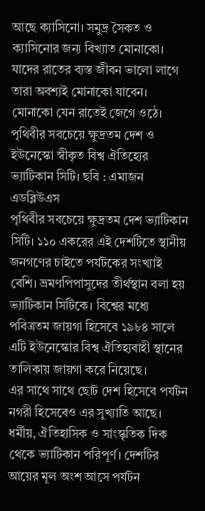আছে ক্যাসিনো। সমুদ্র সৈকত ও ক্যাসিনোর জন্য বিখ্যাত মোনাকো। যাদের রাতের ব্যস্ত জীবন ভালো লাগে তারা অবশ্যই মোনাকো যাবেন। মোনাকো যেন রাতেই জেগে ওঠে।
পৃথিবীর সবচেয়ে ক্ষুদ্রতম দেশ ও ইউনেস্কো স্বীকৃত বিশ্ব ঐতিহ্যের ভ্যাটিকান সিটি। ছবি : এমাজন এডব্লিউএস
পৃথিবীর সবচেয়ে ক্ষুদ্রতম দেশ ভ্যাটিকান সিটি। ১১০ একরের এই দেশটিতে স্থানীয় জনগণের চাইতে পর্যটকের সংখ্যাই বেশি। ভ্রমণপিপাসুদের তীর্থস্থান বলা হয় ভ্যাটিকান সিটিকে। বিশ্বের মধ্যে পবিত্রতম জায়গা হিসেবে ১৯৮৪ সালে এটি ইউনেস্কোর বিশ্ব ঐতিহ্যবাহী স্থানের তালিকায় জায়গা করে নিয়েছে।
এর সাথে সাথে ছোট দেশ হিসেবে পর্যটন নগরী হিসেবেও এর সুখ্যাতি আছে। ধর্মীয়, ঐতিহাসিক ও সাংস্কৃতিক দিক থেকে ভ্যাটিকান পরিপূর্ণ। দেশটির আয়ের মূল অংশ আসে পর্যটন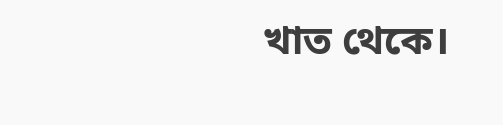খাত থেকে।